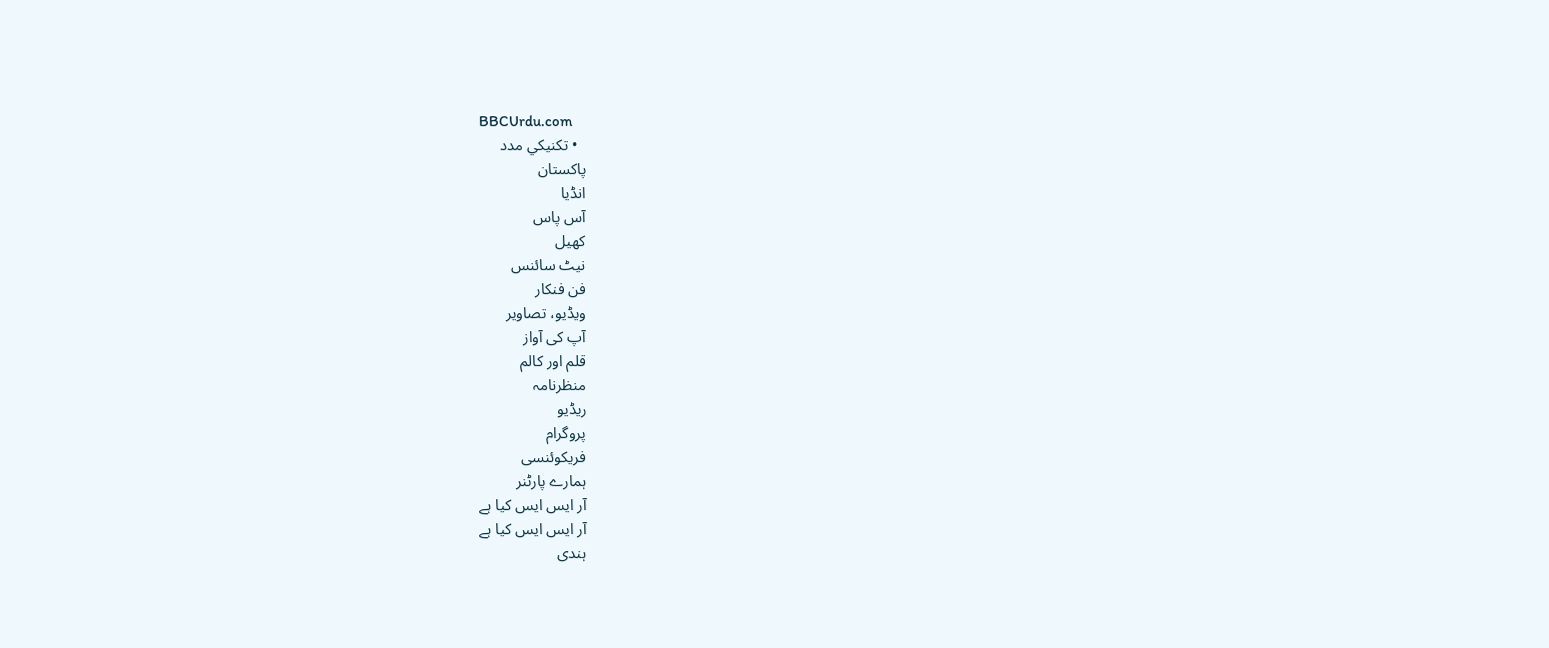BBCUrdu.com
  • تکنيکي مدد
پاکستان
انڈیا
آس پاس
کھیل
نیٹ سائنس
فن فنکار
ویڈیو، تصاویر
آپ کی آواز
قلم اور کالم
منظرنامہ
ریڈیو
پروگرام
فریکوئنسی
ہمارے پارٹنر
آر ایس ایس کیا ہے
آر ایس ایس کیا ہے
ہندی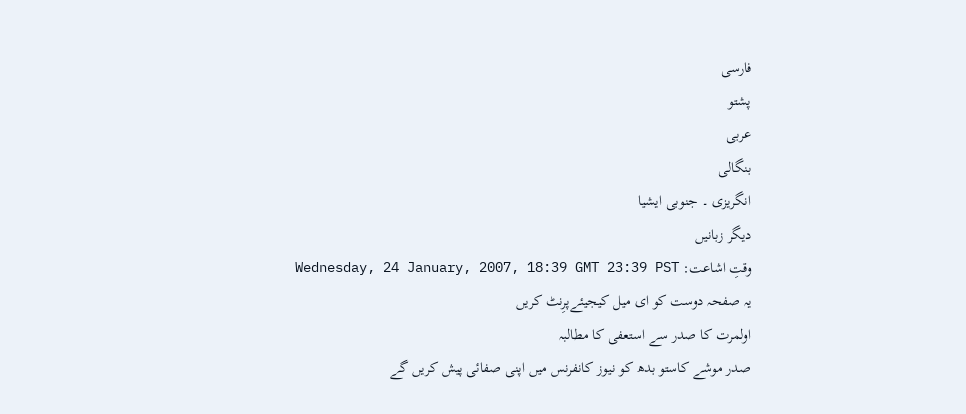فارسی
پشتو
عربی
بنگالی
انگریزی ۔ جنوبی ایشیا
دیگر زبانیں
وقتِ اشاعت: Wednesday, 24 January, 2007, 18:39 GMT 23:39 PST
یہ صفحہ دوست کو ای میل کیجیئےپرِنٹ کریں
اولمرت کا صدر سے استعفی کا مطالبہ
صدر موشے کاستو بدھ کو نیوز کانفرنس میں اپنی صفائی پیش کریں گے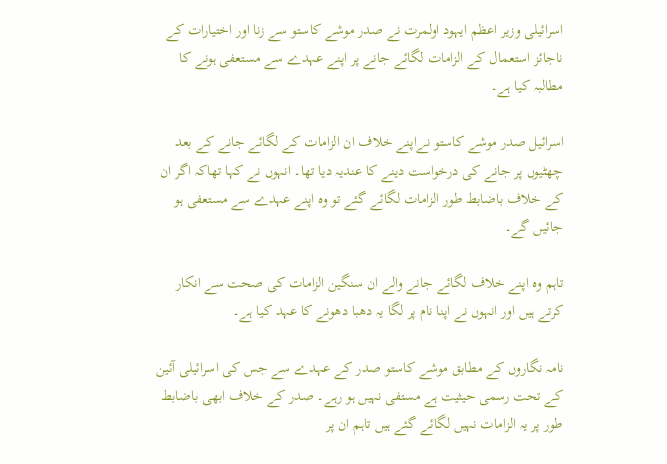اسرائیلی وزیر اعظم ایہود اولمرت نے صدر موشے کاستو سے زنا اور اختیارات کے ناجائز استعمال کے الزامات لگائے جانے پر اپنے عہدے سے مستعفی ہونے کا مطالبہ کیا ہے۔

اسرائیل صدر موشے کاستو نےاپنے خلاف ان الزامات کے لگائے جانے کے بعد چھٹیوں پر جانے کی درخواست دینے کا عندیہ دیا تھا۔ انہوں نے کہا تھاکہ اگر ان کے خلاف باضابط طور الزامات لگائے گئے تو وہ اپنے عہدے سے مستعفی ہو جائیں گے۔

تاہم وہ اپنے خلاف لگائے جانے والے ان سنگین الزامات کی صحت سے انکار کرتے ہیں اور انہوں نے اپنا نام پر لگا یہ دھبا دھونے کا عہد کیا ہے۔

نامہ نگاروں کے مطابق موشے کاستو صدر کے عہدے سے جس کی اسرائیلی آئین کے تحت رسمی حیثیت ہے مستفی نہیں ہو رہے۔ صدر کے خلاف ابھی باضابط طور پر یہ الزامات نہیں لگائے گئے ہیں تاہم ان پر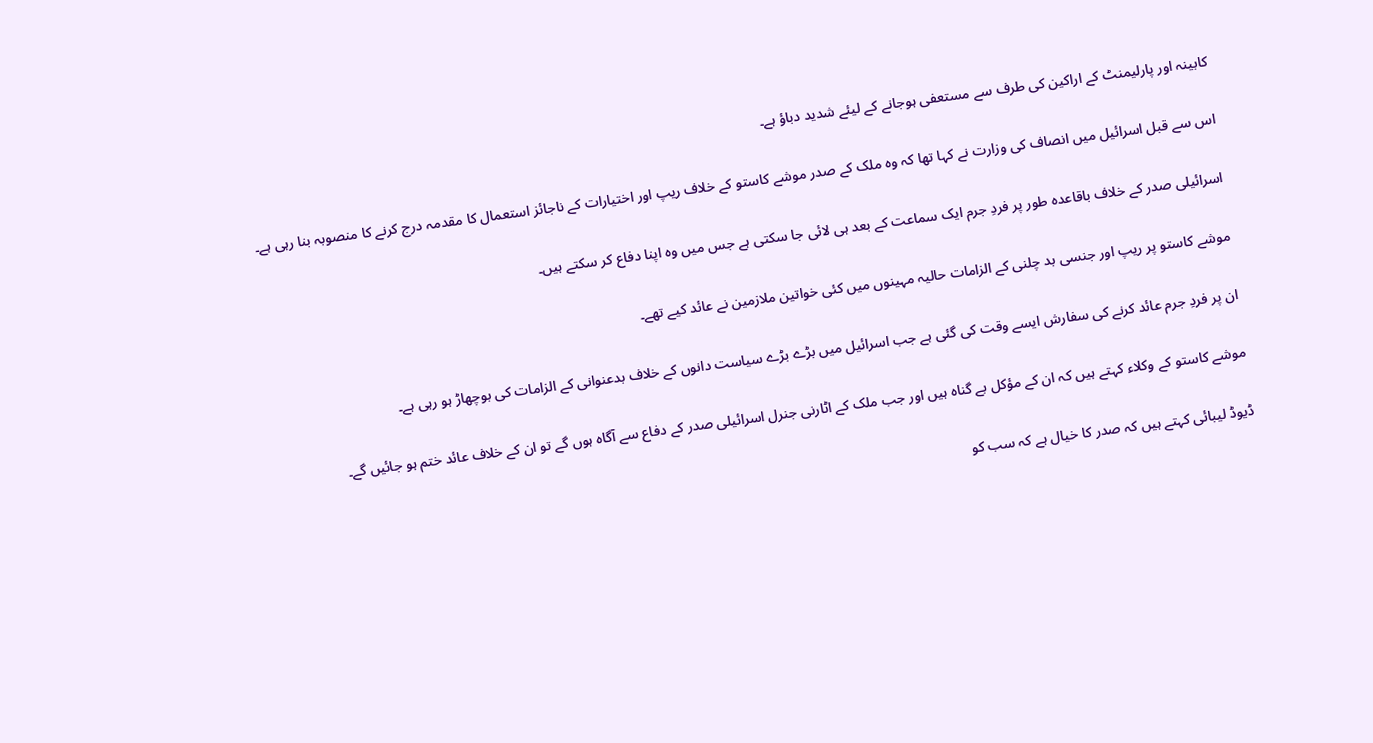کابینہ اور پارلیمنٹ کے اراکین کی طرف سے مستعفی ہوجانے کے لیئے شدید دباؤ ہے۔

اس سے قبل اسرائیل میں انصاف کی وزارت نے کہا تھا کہ وہ ملک کے صدر موشے کاستو کے خلاف ریپ اور اختیارات کے ناجائز استعمال کا مقدمہ درج کرنے کا منصوبہ بنا رہی ہے۔

اسرائیلی صدر کے خلاف باقاعدہ طور پر فردِ جرم ایک سماعت کے بعد ہی لائی جا سکتی ہے جس میں وہ اپنا دفاع کر سکتے ہیں۔

موشے کاستو پر ریپ اور جنسی بد چلنی کے الزامات حالیہ مہینوں میں کئی خواتین ملازمین نے عائد کیے تھے۔

ان پر فردِ جرم عائد کرنے کی سفارش ایسے وقت کی گئی ہے جب اسرائیل میں بڑے بڑے سیاست دانوں کے خلاف بدعنوانی کے الزامات کی بوچھاڑ ہو رہی ہے۔

موشے کاستو کے وکلاء کہتے ہیں کہ ان کے مؤکل بے گناہ ہیں اور جب ملک کے اٹارنی جنرل اسرائیلی صدر کے دفاع سے آگاہ ہوں گے تو ان کے خلاف عائد ختم ہو جائیں گے۔

ڈیوڈ لیبائی کہتے ہیں کہ صدر کا خیال ہے کہ سب کو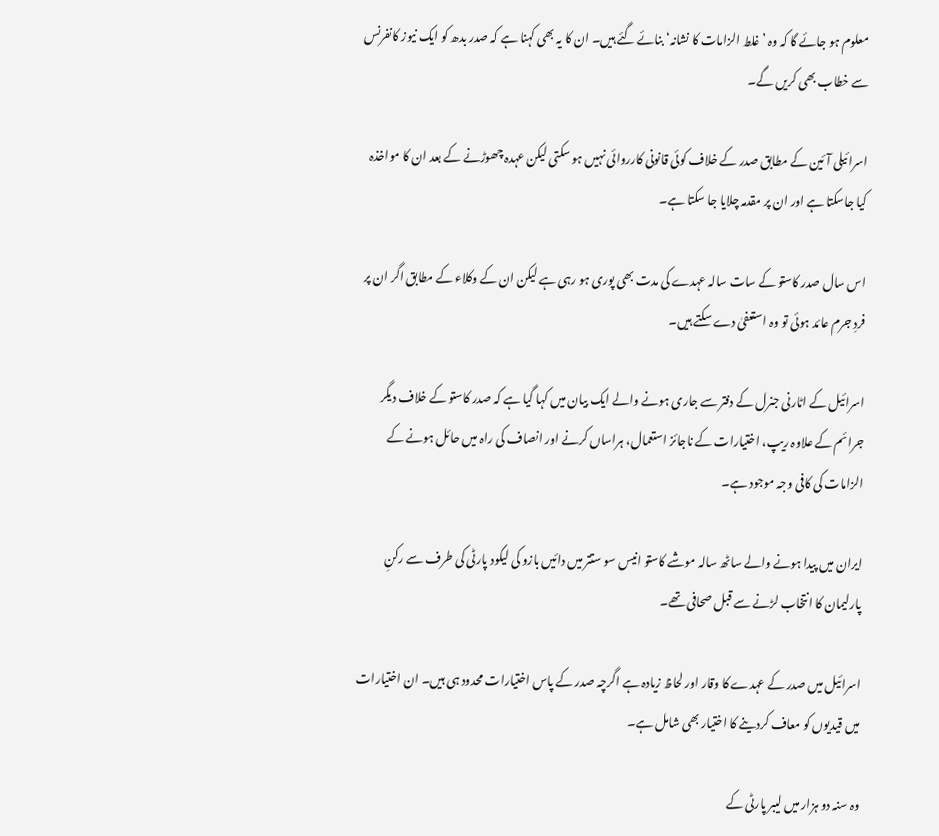معلوم ہو جائے گا کہ وہ ’غلط الزامات کا نشانہ‘ بنائے گئے ہیں۔ ان کا یہ بھی کہنا ہے کہ صدر بدھ کو ایک نیوز کانفرنس سے خطاب بھی کریں گے۔

اسرائیلی آئین کے مطابق صدر کے خلاف کوئی قانونی کارروائی نہیں ہو سکتی لیکن عہدہ چھوڑنے کے بعد ان کا مواخذہ کیا جاسکتا ہے اور ان پر مقدمہ چلایا جا سکتا ہے۔

اس سال صدر کاستو کے سات سالہ عہدے کی مدت بھی پوری ہو رہی ہے لیکن ان کے وکلاء کے مطابق اگر ان پر فردِ جرم عائد ہوئی تو وہ استعفیٰ دے سکتے ہیں۔

اسرائیل کے اٹارنی جنرل کے دفتر سے جاری ہونے والے ایک بیان میں کہا گیا ہے کہ صدر کاستو کے خلاف دیگر جرائم کے علاوہ ریپ، اختیارات کے ناجائز استعمال، ہراساں کرنے اور انصاف کی راہ میں حائل ہونے کے الزامات کی کافی وجہ موجود ہے۔

ایران میں پیدا ہونے والے ساٹھ سالہ موشے کاستو انیس سو ستتر میں دائیں بازو کی لیکود پارٹی کی طرف سے رکنِ پارلیمان کا انتخاب لڑنے سے قبل صحافی تھے۔

اسرائیل میں صدر کے عہدے کا وقار اور لحاظ زیادہ ہے اگرچہ صدر کے پاس اختیارات محدود ہی ہیں۔ ان اختیارات میں قیدیوں کو معاف کردینے کا اختیار بھی شامل ہے۔

وہ سنہ دو ہزار میں لیبر پارٹی کے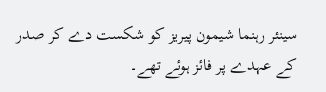سینئر رہنما شیمون پیریز کو شکست دے کر صدر کے عہدے پر فائز ہوئے تھے۔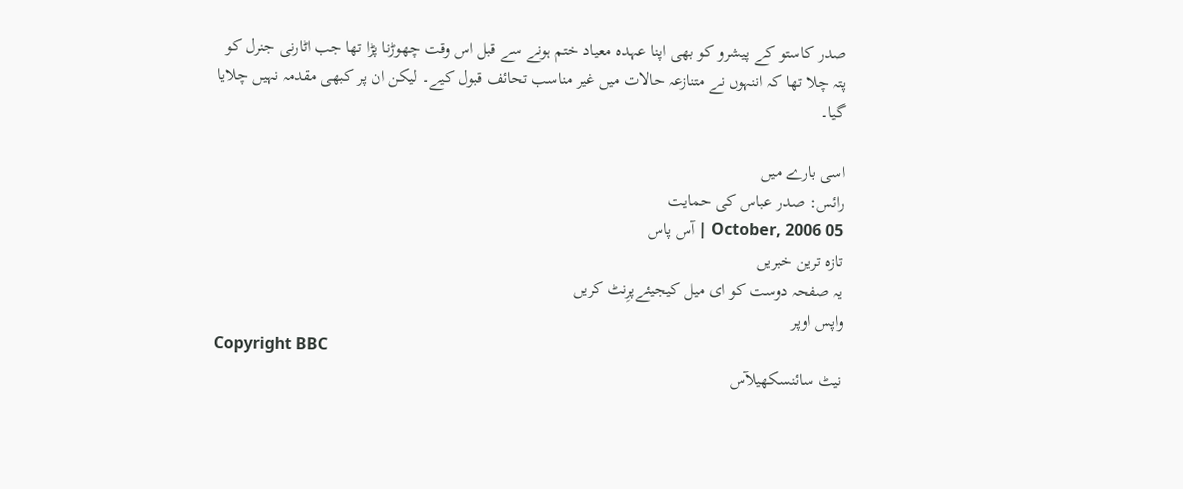صدر کاستو کے پیشرو کو بھی اپنا عہدہ معیاد ختم ہونے سے قبل اس وقت چھوڑنا پڑا تھا جب اٹارنی جنرل کو پتہ چلا تھا کہ اننہوں نے متنازعہ حالات میں غیر مناسب تحائف قبول کیے۔ لیکن ان پر کبھی مقدمہ نہیں چلایا گیا۔

اسی بارے میں
رائس: صدر عباس کی حمایت
05 October, 2006 | آس پاس
تازہ ترین خبریں
یہ صفحہ دوست کو ای میل کیجیئےپرِنٹ کریں
واپس اوپر
Copyright BBC
نیٹ سائنسکھیلآس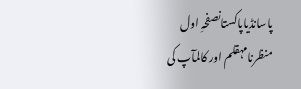پاسانڈیاپاکستانصفحہِ اول
منظرنامہقلم اور کالمآپ کی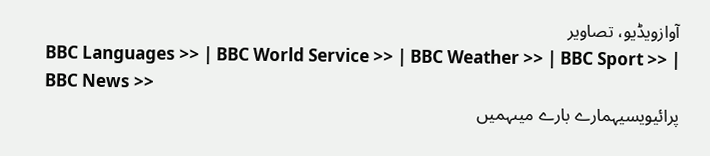آوازویڈیو، تصاویر
BBC Languages >> | BBC World Service >> | BBC Weather >> | BBC Sport >> | BBC News >>
پرائیویسیہمارے بارے میںہمیں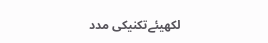لکھیئےتکنیکی مدد